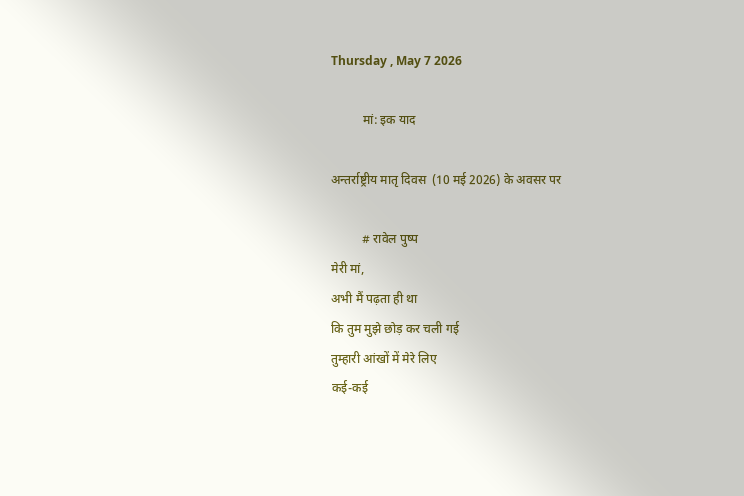Thursday , May 7 2026

          मां: इक याद

अन्तर्राष्ट्रीय मातृ दिवस  (10 मई 2026) के अवसर पर

          # रावेल पुष्प
मेरी मां,
अभी मैं पढ़ता ही था
कि तुम मुझे छोड़ कर चली गई
तुम्हारी आंखों में मेरे लिए
कई-कई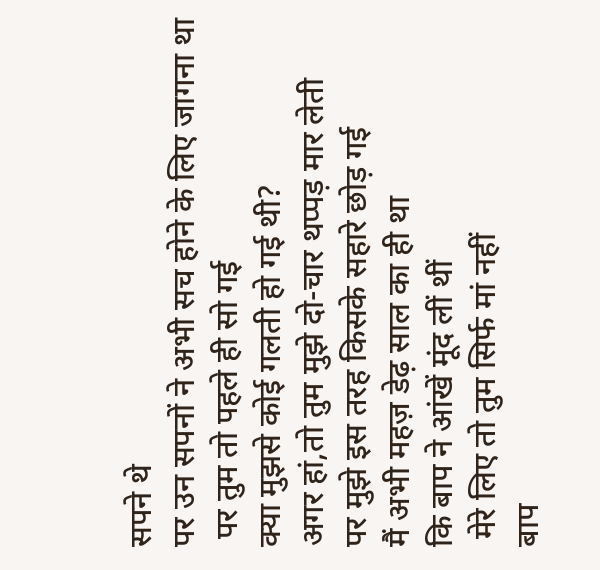सपने थे
पर उन सपनों ने अभी सच होने के लिए जागना था
 पर तुम तो पहले ही सो गई
क्या मुझसे कोई गलती हो गई थी?
अगर हां,तो तुम मुझे दो-चार थप्पड़ मार लेती
पर मुझे इस तरह किसके सहारे छोड़ गई
मैं अभी महज़ डेढ़ साल का ही था
कि बाप ने आंखें मूंद लीं थीं
 मेरे लिए तो तुम सिर्फ मां नहीं
बाप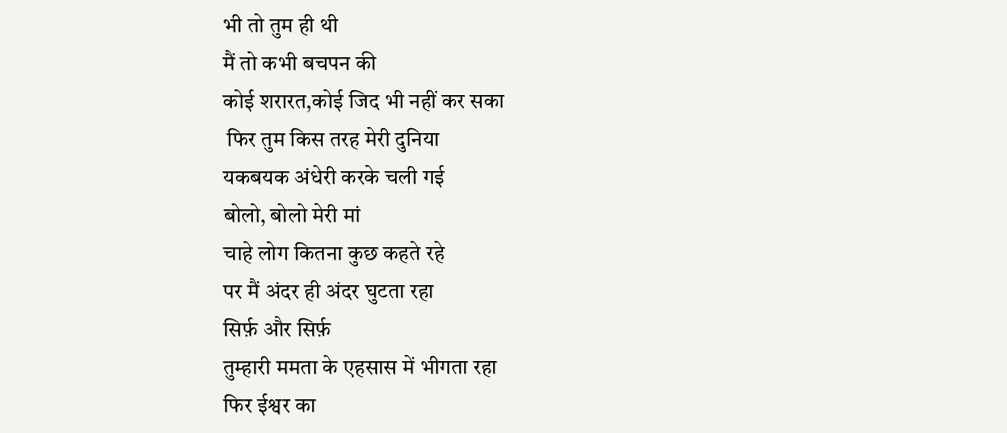भी तो तुम ही थी
मैं तो कभी बचपन की
कोई शरारत,कोई जिद भी नहीं कर सका
 फिर तुम किस तरह मेरी दुनिया
यकबयक अंधेरी करके चली गई
बोलो, बोलो मेरी मां
चाहे लोग कितना कुछ कहते रहे
पर मैं अंदर ही अंदर घुटता रहा
सिर्फ़ और सिर्फ़
तुम्हारी ममता के एहसास में भीगता रहा
फिर ईश्वर का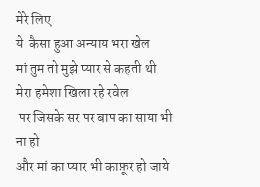मेरे लिए
ये  कैसा हुआ अन्याय भरा खेल
मां तुम तो मुझे प्यार से कहती थी
मेरा हमेशा खिला रहे रवेल
 पर जिसके सर पर बाप का साया भी ना हो
और मां का प्यार भी काफ़ूर हो जाये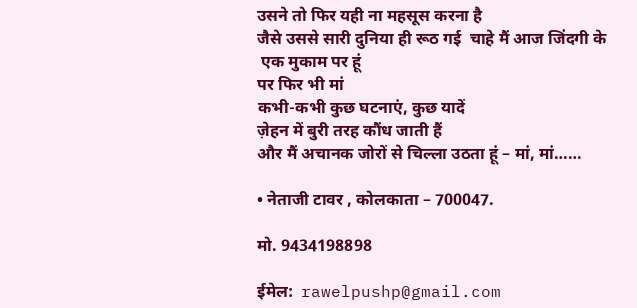उसने तो फिर यही ना महसूस करना है
जैसे उससे सारी दुनिया ही रूठ गई  चाहे मैं आज जिंदगी के
 एक मुकाम पर हूं
पर फिर भी मां
कभी-कभी कुछ घटनाएं, कुछ यादें
ज़ेहन में बुरी तरह कौंध जाती हैं
और मैं अचानक जोरों से चिल्ला उठता हूं – मां, मां……

• नेताजी टावर , कोलकाता – 700047.

मो. 9434198898

ईमेल:  rawelpushp@gmail.com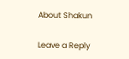About Shakun

Leave a Reply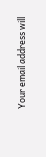Your email address will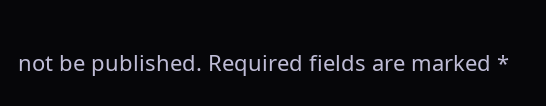not be published. Required fields are marked *